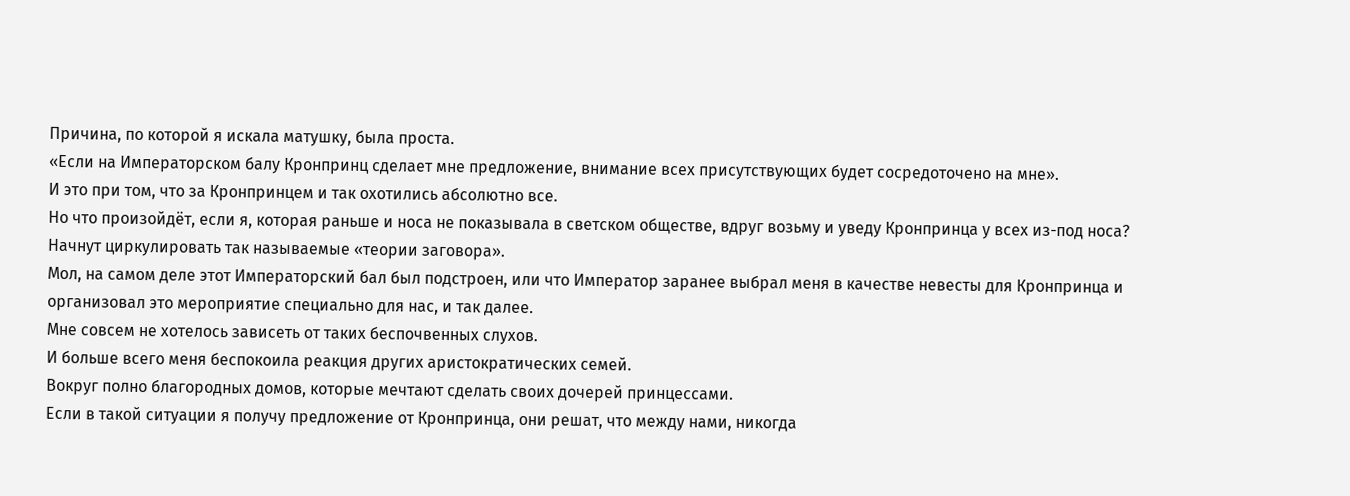Причина, по которой я искала матушку, была проста.
«Если на Императорском балу Кронпринц сделает мне предложение, внимание всех присутствующих будет сосредоточено на мне».
И это при том, что за Кронпринцем и так охотились абсолютно все.
Но что произойдёт, если я, которая раньше и носа не показывала в светском обществе, вдруг возьму и уведу Кронпринца у всех из-под носа?
Начнут циркулировать так называемые «теории заговора».
Мол, на самом деле этот Императорский бал был подстроен, или что Император заранее выбрал меня в качестве невесты для Кронпринца и организовал это мероприятие специально для нас, и так далее.
Мне совсем не хотелось зависеть от таких беспочвенных слухов.
И больше всего меня беспокоила реакция других аристократических семей.
Вокруг полно благородных домов, которые мечтают сделать своих дочерей принцессами.
Если в такой ситуации я получу предложение от Кронпринца, они решат, что между нами, никогда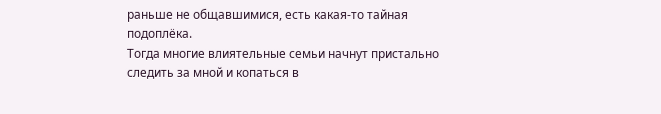раньше не общавшимися, есть какая-то тайная подоплёка.
Тогда многие влиятельные семьи начнут пристально следить за мной и копаться в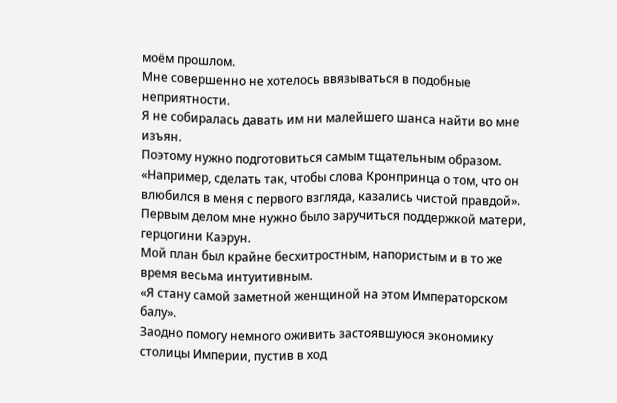моём прошлом.
Мне совершенно не хотелось ввязываться в подобные неприятности.
Я не собиралась давать им ни малейшего шанса найти во мне изъян.
Поэтому нужно подготовиться самым тщательным образом.
«Например, сделать так, чтобы слова Кронпринца о том, что он влюбился в меня с первого взгляда, казались чистой правдой».
Первым делом мне нужно было заручиться поддержкой матери, герцогини Каэрун.
Мой план был крайне бесхитростным, напористым и в то же время весьма интуитивным.
«Я стану самой заметной женщиной на этом Императорском балу».
Заодно помогу немного оживить застоявшуюся экономику столицы Империи, пустив в ход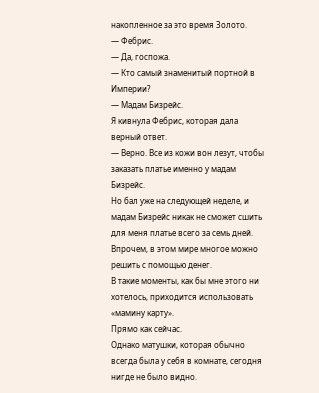накопленное за это время Золото.
— Фебрис.
— Да, госпожа.
— Кто самый знаменитый портной в Империи?
— Мадам Бизрейс.
Я кивнула Фебрис, которая дала верный ответ.
— Верно. Все из кожи вон лезут, чтобы заказать платье именно у мадам Бизрейс.
Но бал уже на следующей неделе, и мадам Бизрейс никак не сможет сшить для меня платье всего за семь дней.
Впрочем, в этом мире многое можно решить с помощью денег.
В такие моменты, как бы мне этого ни хотелось, приходится использовать «мамину карту».
Прямо как сейчас.
Однако матушки, которая обычно всегда была у себя в комнате, сегодня нигде не было видно.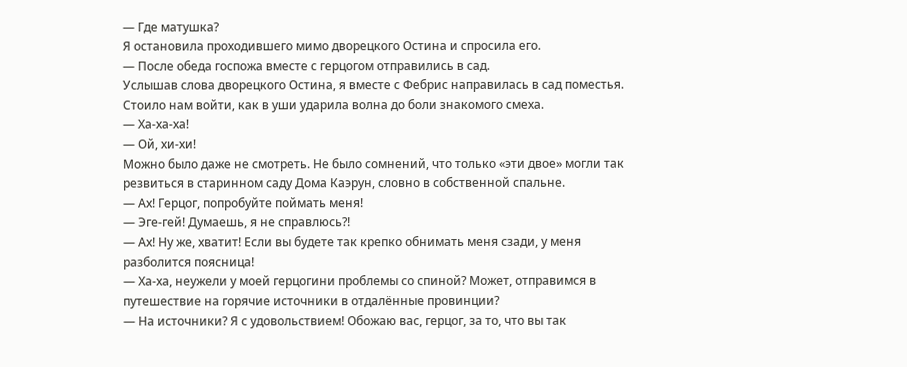— Где матушка?
Я остановила проходившего мимо дворецкого Остина и спросила его.
— После обеда госпожа вместе с герцогом отправились в сад.
Услышав слова дворецкого Остина, я вместе с Фебрис направилась в сад поместья.
Стоило нам войти, как в уши ударила волна до боли знакомого смеха.
— Ха-ха-ха!
— Ой, хи-хи!
Можно было даже не смотреть. Не было сомнений, что только «эти двое» могли так резвиться в старинном саду Дома Каэрун, словно в собственной спальне.
— Ах! Герцог, попробуйте поймать меня!
— Эге-гей! Думаешь, я не справлюсь?!
— Ах! Ну же, хватит! Если вы будете так крепко обнимать меня сзади, у меня разболится поясница!
— Ха-ха, неужели у моей герцогини проблемы со спиной? Может, отправимся в путешествие на горячие источники в отдалённые провинции?
— На источники? Я с удовольствием! Обожаю вас, герцог, за то, что вы так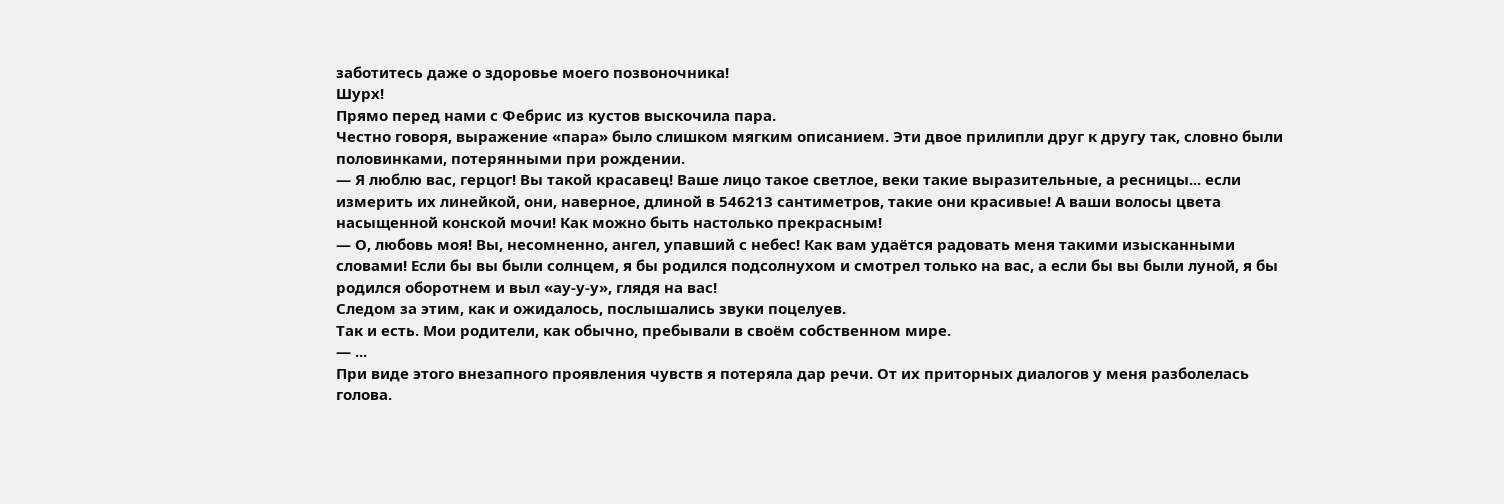заботитесь даже о здоровье моего позвоночника!
Шурх!
Прямо перед нами с Фебрис из кустов выскочила пара.
Честно говоря, выражение «пара» было слишком мягким описанием. Эти двое прилипли друг к другу так, словно были половинками, потерянными при рождении.
— Я люблю вас, герцог! Вы такой красавец! Ваше лицо такое светлое, веки такие выразительные, а ресницы... если измерить их линейкой, они, наверное, длиной в 546213 сантиметров, такие они красивые! А ваши волосы цвета насыщенной конской мочи! Как можно быть настолько прекрасным!
— О, любовь моя! Вы, несомненно, ангел, упавший с небес! Как вам удаётся радовать меня такими изысканными словами! Если бы вы были солнцем, я бы родился подсолнухом и смотрел только на вас, а если бы вы были луной, я бы родился оборотнем и выл «ау-у-у», глядя на вас!
Следом за этим, как и ожидалось, послышались звуки поцелуев.
Так и есть. Мои родители, как обычно, пребывали в своём собственном мире.
— ...
При виде этого внезапного проявления чувств я потеряла дар речи. От их приторных диалогов у меня разболелась голова.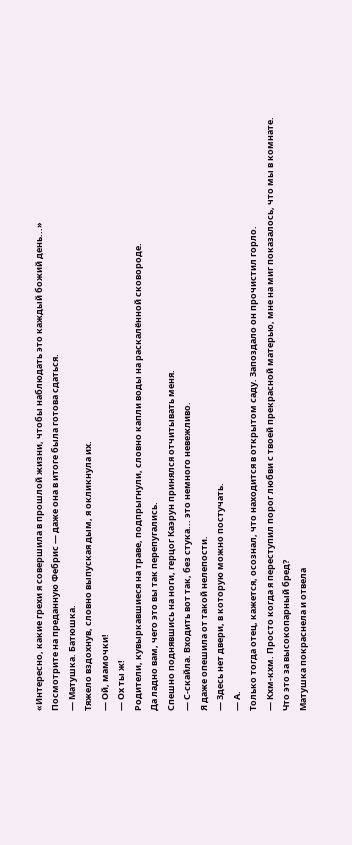«Интересно, какие грехи я совершила в прошлой жизни, чтобы наблюдать это каждый божий день...»
Посмотрите на преданную Фебрис — даже она в итоге была готова сдаться.
— Матушка. Батюшка.
Тяжело вздохнув, словно выпуская дым, я окликнула их.
— Ой, мамочки!
— Ох ты ж!
Родители, кувыркавшиеся на траве, подпрыгнули, словно капли воды на раскалённой сковороде.
Да ладно вам, чего это вы так перепугались.
Спешно поднявшись на ноги, герцог Каэрун принялся отчитывать меня.
— С-скайла. Входить вот так, без стука... это немного невежливо.
Я даже опешила от такой нелепости.
— Здесь нет двери, в которую можно постучать.
— А.
Только тогда отец, кажется, осознал, что находится в открытом саду. Запоздало он прочистил горло.
— Кхм-кхм. Просто когда я переступил порог любви с твоей прекрасной матерью, мне на миг показалось, что мы в комнате.
Что это за высокопарный бред?
Матушка покраснела и отвела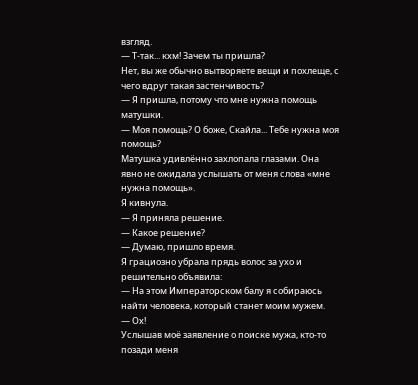взгляд.
— Т-так... кхм! Зачем ты пришла?
Нет, вы же обычно вытворяете вещи и похлеще, с чего вдруг такая застенчивость?
— Я пришла, потому что мне нужна помощь матушки.
— Моя помощь? О боже, Скайла... Тебе нужна моя помощь?
Матушка удивлённо захлопала глазами. Она явно не ожидала услышать от меня слова «мне нужна помощь».
Я кивнула.
— Я приняла решение.
— Какое решение?
— Думаю, пришло время.
Я грациозно убрала прядь волос за ухо и решительно объявила:
— На этом Императорском балу я собираюсь найти человека, который станет моим мужем.
— Ох!
Услышав моё заявление о поиске мужа, кто-то позади меня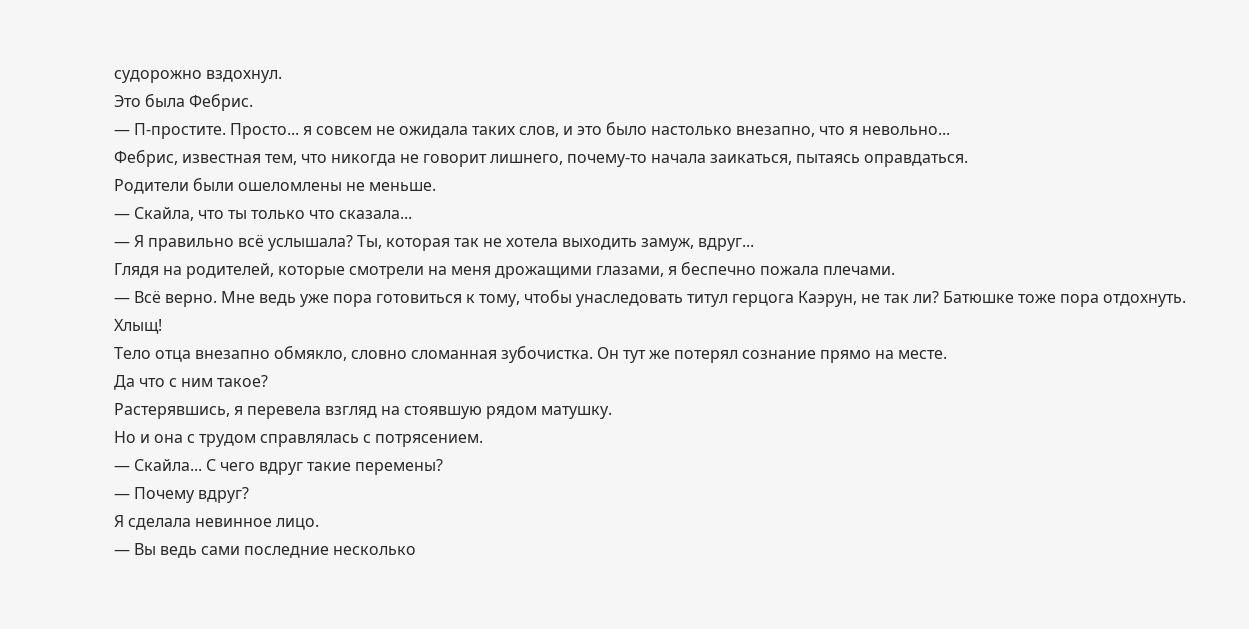судорожно вздохнул.
Это была Фебрис.
— П-простите. Просто... я совсем не ожидала таких слов, и это было настолько внезапно, что я невольно...
Фебрис, известная тем, что никогда не говорит лишнего, почему-то начала заикаться, пытаясь оправдаться.
Родители были ошеломлены не меньше.
— Скайла, что ты только что сказала...
— Я правильно всё услышала? Ты, которая так не хотела выходить замуж, вдруг...
Глядя на родителей, которые смотрели на меня дрожащими глазами, я беспечно пожала плечами.
— Всё верно. Мне ведь уже пора готовиться к тому, чтобы унаследовать титул герцога Каэрун, не так ли? Батюшке тоже пора отдохнуть.
Хлыщ!
Тело отца внезапно обмякло, словно сломанная зубочистка. Он тут же потерял сознание прямо на месте.
Да что с ним такое?
Растерявшись, я перевела взгляд на стоявшую рядом матушку.
Но и она с трудом справлялась с потрясением.
— Скайла... С чего вдруг такие перемены?
— Почему вдруг?
Я сделала невинное лицо.
— Вы ведь сами последние несколько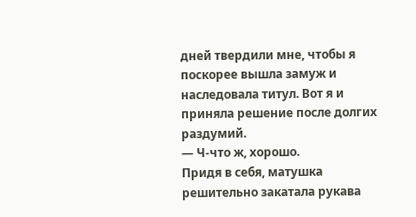дней твердили мне, чтобы я поскорее вышла замуж и наследовала титул. Вот я и приняла решение после долгих раздумий.
— Ч-что ж, хорошо.
Придя в себя, матушка решительно закатала рукава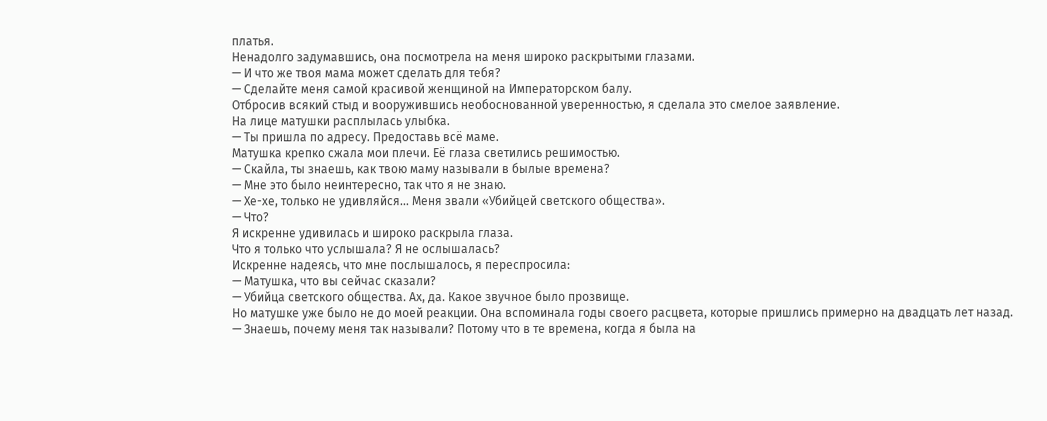платья.
Ненадолго задумавшись, она посмотрела на меня широко раскрытыми глазами.
— И что же твоя мама может сделать для тебя?
— Сделайте меня самой красивой женщиной на Императорском балу.
Отбросив всякий стыд и вооружившись необоснованной уверенностью, я сделала это смелое заявление.
На лице матушки расплылась улыбка.
— Ты пришла по адресу. Предоставь всё маме.
Матушка крепко сжала мои плечи. Её глаза светились решимостью.
— Скайла, ты знаешь, как твою маму называли в былые времена?
— Мне это было неинтересно, так что я не знаю.
— Хе-хе, только не удивляйся... Меня звали «Убийцей светского общества».
— Что?
Я искренне удивилась и широко раскрыла глаза.
Что я только что услышала? Я не ослышалась?
Искренне надеясь, что мне послышалось, я переспросила:
— Матушка, что вы сейчас сказали?
— Убийца светского общества. Ах, да. Какое звучное было прозвище.
Но матушке уже было не до моей реакции. Она вспоминала годы своего расцвета, которые пришлись примерно на двадцать лет назад.
— Знаешь, почему меня так называли? Потому что в те времена, когда я была на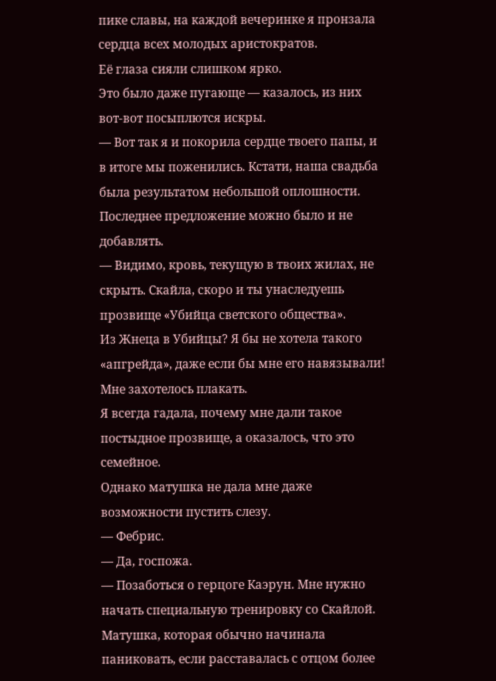пике славы, на каждой вечеринке я пронзала сердца всех молодых аристократов.
Её глаза сияли слишком ярко.
Это было даже пугающе — казалось, из них вот-вот посыплются искры.
— Вот так я и покорила сердце твоего папы, и в итоге мы поженились. Кстати, наша свадьба была результатом небольшой оплошности.
Последнее предложение можно было и не добавлять.
— Видимо, кровь, текущую в твоих жилах, не скрыть. Скайла, скоро и ты унаследуешь прозвище «Убийца светского общества».
Из Жнеца в Убийцы? Я бы не хотела такого «апгрейда», даже если бы мне его навязывали!
Мне захотелось плакать.
Я всегда гадала, почему мне дали такое постыдное прозвище, а оказалось, что это семейное.
Однако матушка не дала мне даже возможности пустить слезу.
— Фебрис.
— Да, госпожа.
— Позаботься о герцоге Каэрун. Мне нужно начать специальную тренировку со Скайлой.
Матушка, которая обычно начинала паниковать, если расставалась с отцом более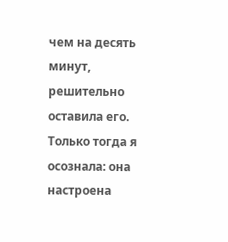чем на десять минут, решительно оставила его.
Только тогда я осознала: она настроена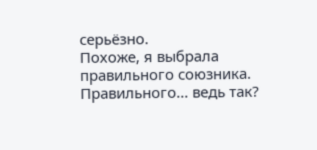серьёзно.
Похоже, я выбрала правильного союзника.
Правильного... ведь так?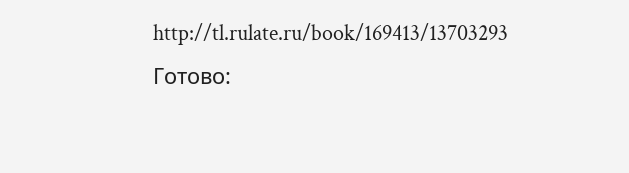http://tl.rulate.ru/book/169413/13703293
Готово: